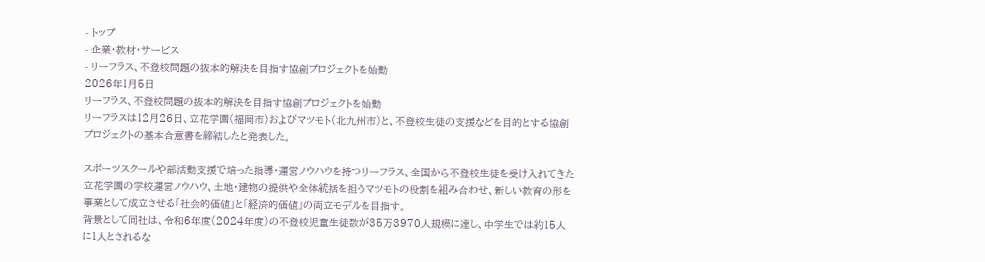- トップ
- 企業・教材・サービス
- リーフラス、不登校問題の抜本的解決を目指す協創プロジェクトを始動
2026年1月5日
リーフラス、不登校問題の抜本的解決を目指す協創プロジェクトを始動
リーフラスは12月26日、立花学園(福岡市)およびマツモト(北九州市)と、不登校生徒の支援などを目的とする協創プロジェクトの基本合意書を締結したと発表した。

スポーツスクールや部活動支援で培った指導・運営ノウハウを持つリーフラス、全国から不登校生徒を受け入れてきた立花学園の学校運営ノウハウ、土地・建物の提供や全体統括を担うマツモトの役割を組み合わせ、新しい教育の形を事業として成立させる「社会的価値」と「経済的価値」の両立モデルを目指す。
背景として同社は、令和6年度(2024年度)の不登校児童生徒数が35万3970人規模に達し、中学生では約15人に1人とされるな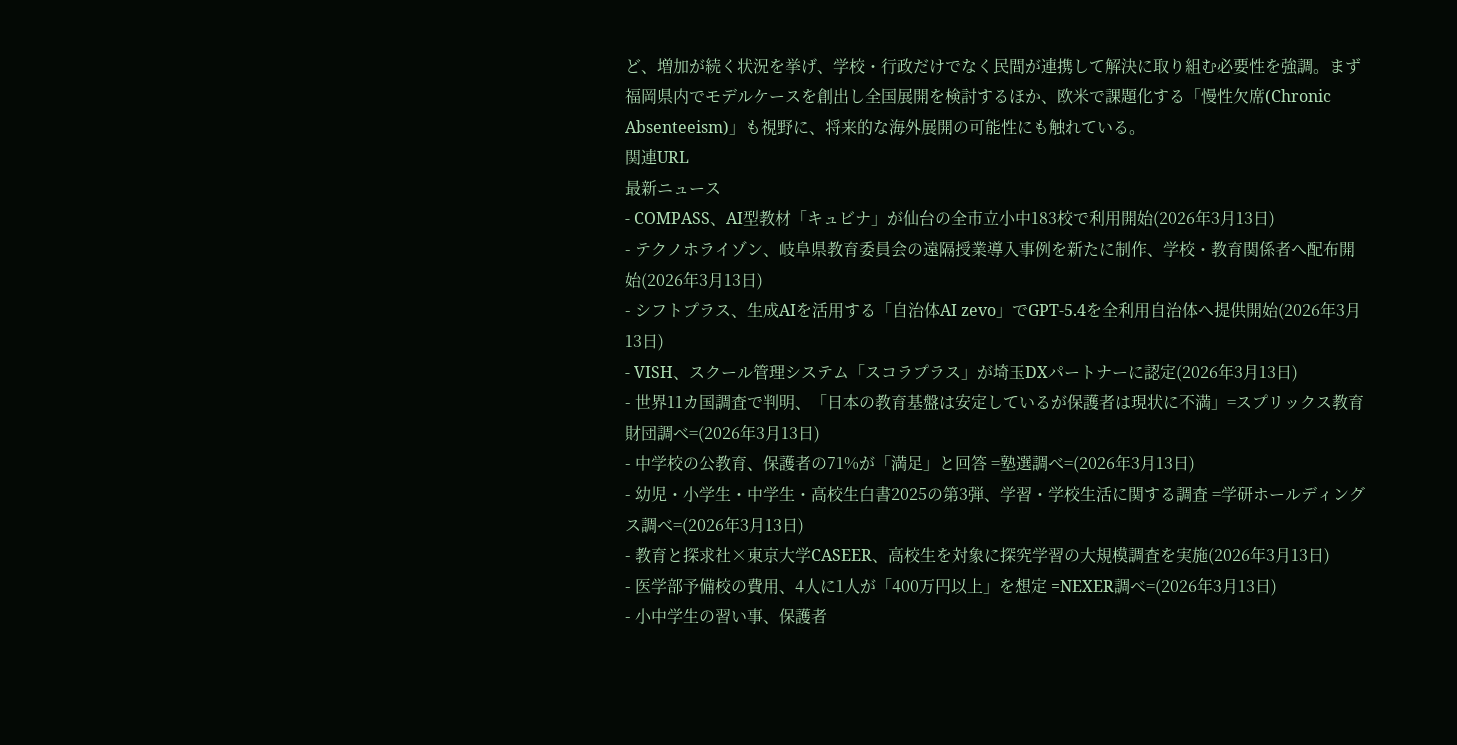ど、増加が続く状況を挙げ、学校・行政だけでなく民間が連携して解決に取り組む必要性を強調。まず福岡県内でモデルケースを創出し全国展開を検討するほか、欧米で課題化する「慢性欠席(Chronic Absenteeism)」も視野に、将来的な海外展開の可能性にも触れている。
関連URL
最新ニュース
- COMPASS、AI型教材「キュビナ」が仙台の全市立小中183校で利用開始(2026年3月13日)
- テクノホライゾン、岐阜県教育委員会の遠隔授業導入事例を新たに制作、学校・教育関係者へ配布開始(2026年3月13日)
- シフトプラス、生成AIを活用する「自治体AI zevo」でGPT-5.4を全利用自治体へ提供開始(2026年3月13日)
- VISH、スクール管理システム「スコラプラス」が埼玉DXパートナーに認定(2026年3月13日)
- 世界11カ国調査で判明、「日本の教育基盤は安定しているが保護者は現状に不満」=スプリックス教育財団調べ=(2026年3月13日)
- 中学校の公教育、保護者の71%が「満足」と回答 =塾選調べ=(2026年3月13日)
- 幼児・小学生・中学生・高校生白書2025の第3弾、学習・学校生活に関する調査 =学研ホールディングス調べ=(2026年3月13日)
- 教育と探求社×東京大学CASEER、高校生を対象に探究学習の大規模調査を実施(2026年3月13日)
- 医学部予備校の費用、4人に1人が「400万円以上」を想定 =NEXER調べ=(2026年3月13日)
- 小中学生の習い事、保護者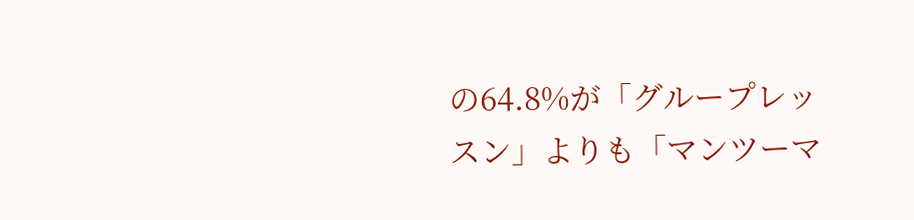の64.8%が「グループレッスン」よりも「マンツーマ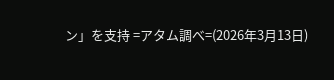ン」を支持 =アタム調べ=(2026年3月13日)